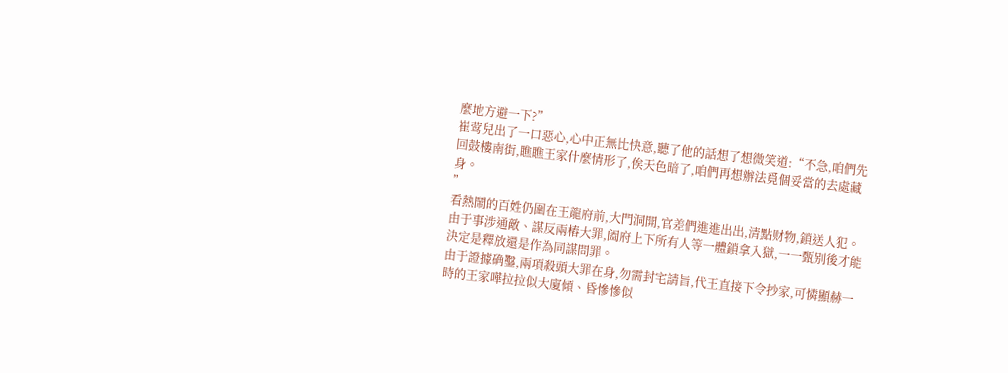麼地方避一下?”
崔莺兒出了一口惡心,心中正無比快意,聽了他的話想了想微笑道:“不急,咱們先回鼓樓南街,瞧瞧王家什麼情形了,俟天色暗了,咱們再想辦法覓個妥當的去處藏身。
”
看熱鬧的百姓仍圍在王龍府前,大門洞開,官差們進進出出,清點财物,鎖送人犯。
由于事涉通敵、謀反兩樁大罪,阖府上下所有人等一體鎖拿入獄,一一甄别後才能決定是釋放還是作為同謀問罪。
由于證據确鑿,兩項殺頭大罪在身,勿需封宅請旨,代王直接下令抄家,可憐顯赫一時的王家嘩拉拉似大廈傾、昏慘慘似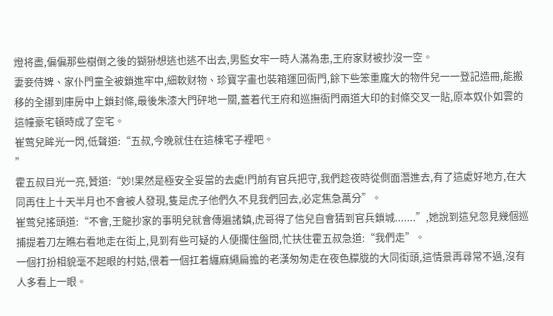燈将盡,偏偏那些樹倒之後的猢狲想逃也逃不出去,男監女牢一時人滿為患,王府家财被抄沒一空。
妻妾侍婢、家仆門童全被鎖進牢中,細軟财物、珍寶字畫也裝箱運回衙門,餘下些笨重龐大的物件兒一一登記造冊,能搬移的全挪到庫房中上鎖封條,最後朱漆大門砰地一關,蓋着代王府和巡撫衙門兩道大印的封條交叉一貼,原本奴仆如雲的這幢豪宅頓時成了空宅。
崔莺兒眸光一閃,低聲道:“五叔,今晚就住在這棟宅子裡吧。
”
霍五叔目光一亮,贊道:“妙!果然是極安全妥當的去處!門前有官兵把守,我們趁夜時從側面潛進去,有了這處好地方,在大同再住上十天半月也不會被人發現,隻是虎子他們久不見我們回去,必定焦急萬分”。
崔莺兒搖頭道:“不會,王龍抄家的事明兒就會傳遍諸鎮,虎哥得了信兒自會猜到官兵鎖城.......”,她說到這兒忽見幾個巡捕提着刀左瞧右看地走在街上,見到有些可疑的人便攔住盤問,忙扶住霍五叔急道:“我們走”。
一個打扮相貌毫不起眼的村姑,偎着一個扛着纏麻繩扁擔的老漢匆匆走在夜色朦胧的大同街頭,這情景再尋常不過,沒有人多看上一眼。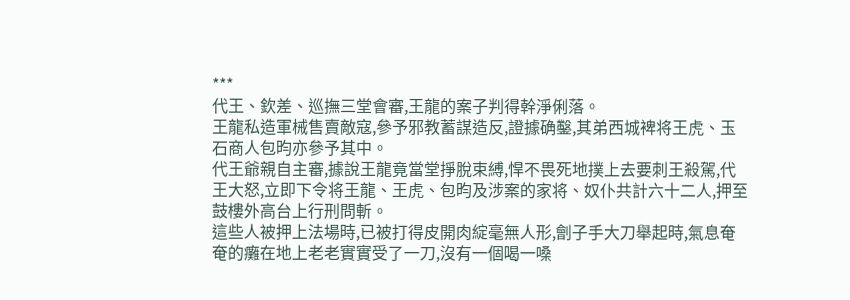***
代王、欽差、巡撫三堂會審,王龍的案子判得幹淨俐落。
王龍私造軍械售賣敵寇,參予邪教蓄謀造反,證據确鑿,其弟西城裨将王虎、玉石商人包昀亦參予其中。
代王爺親自主審,據說王龍竟當堂掙脫束縛,悍不畏死地撲上去要刺王殺駕,代王大怒,立即下令将王龍、王虎、包昀及涉案的家将、奴仆共計六十二人,押至鼓樓外高台上行刑問斬。
這些人被押上法場時,已被打得皮開肉綻毫無人形,劊子手大刀舉起時,氣息奄奄的癱在地上老老實實受了一刀,沒有一個喝一嗓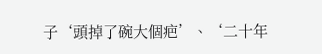子‘頭掉了碗大個疤’、‘二十年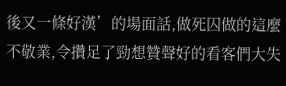後又一條好漢’的場面話,做死囚做的這麼不敬業,令攢足了勁想贊聲好的看客們大失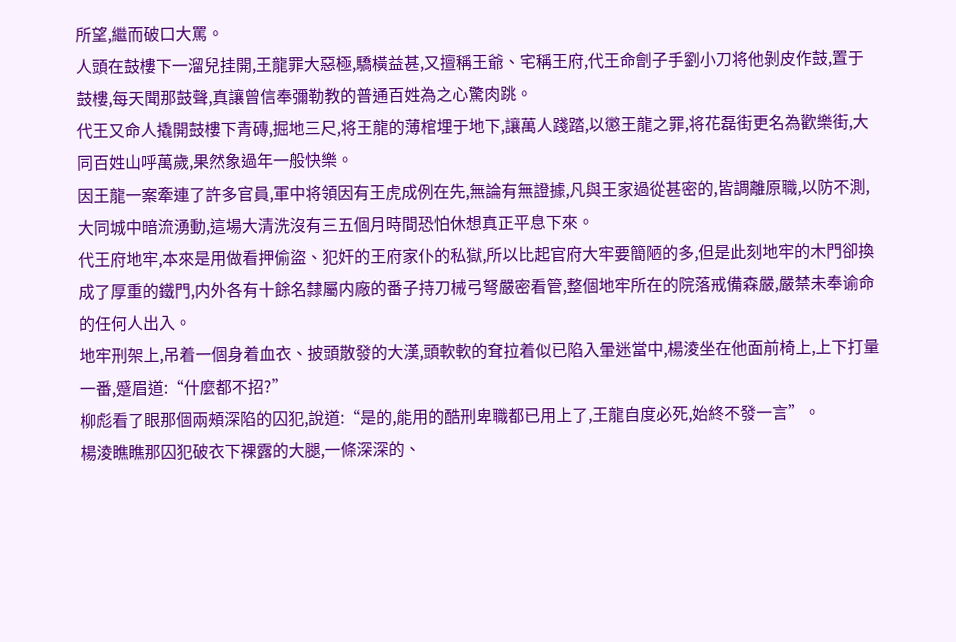所望,繼而破口大罵。
人頭在鼓樓下一溜兒挂開,王龍罪大惡極,驕橫益甚,又擅稱王爺、宅稱王府,代王命劊子手劉小刀将他剝皮作鼓,置于鼓樓,每天聞那鼓聲,真讓曾信奉彌勒教的普通百姓為之心驚肉跳。
代王又命人撬開鼓樓下青磚,掘地三尺,将王龍的薄棺埋于地下,讓萬人踐踏,以懲王龍之罪,将花磊街更名為歡樂街,大同百姓山呼萬歲,果然象過年一般快樂。
因王龍一案牽連了許多官員,軍中将領因有王虎成例在先,無論有無證據,凡與王家過從甚密的,皆調離原職,以防不測,大同城中暗流湧動,這場大清洗沒有三五個月時間恐怕休想真正平息下來。
代王府地牢,本來是用做看押偷盜、犯奸的王府家仆的私獄,所以比起官府大牢要簡陋的多,但是此刻地牢的木門卻換成了厚重的鐵門,内外各有十餘名隸屬内廠的番子持刀械弓弩嚴密看管,整個地牢所在的院落戒備森嚴,嚴禁未奉谕命的任何人出入。
地牢刑架上,吊着一個身着血衣、披頭散發的大漢,頭軟軟的耷拉着似已陷入暈迷當中,楊淩坐在他面前椅上,上下打量一番,蹙眉道:“什麼都不招?”
柳彪看了眼那個兩頰深陷的囚犯,說道:“是的,能用的酷刑卑職都已用上了,王龍自度必死,始終不發一言”。
楊淩瞧瞧那囚犯破衣下裸露的大腿,一條深深的、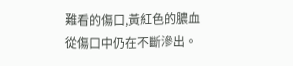難看的傷口,黃紅色的膿血從傷口中仍在不斷滲出。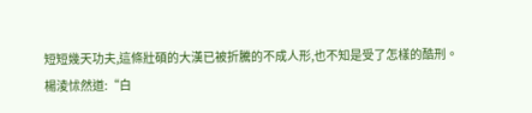短短幾天功夫,這條壯碩的大漢已被折騰的不成人形,也不知是受了怎樣的酷刑。
楊淩怵然道:“白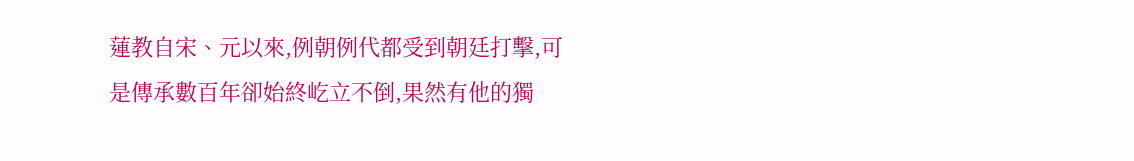蓮教自宋、元以來,例朝例代都受到朝廷打擊,可是傳承數百年卻始終屹立不倒,果然有他的獨